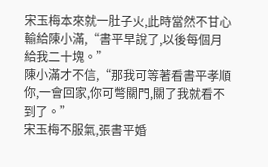宋玉梅本來就一肚子火,此時當然不甘心輸給陳小滿,“書平早說了,以後每個月給我二十塊。”
陳小滿才不信,“那我可等著看書平孝順你,一會回家,你可彆關門,關了我就看不到了。”
宋玉梅不服氣,張書平婚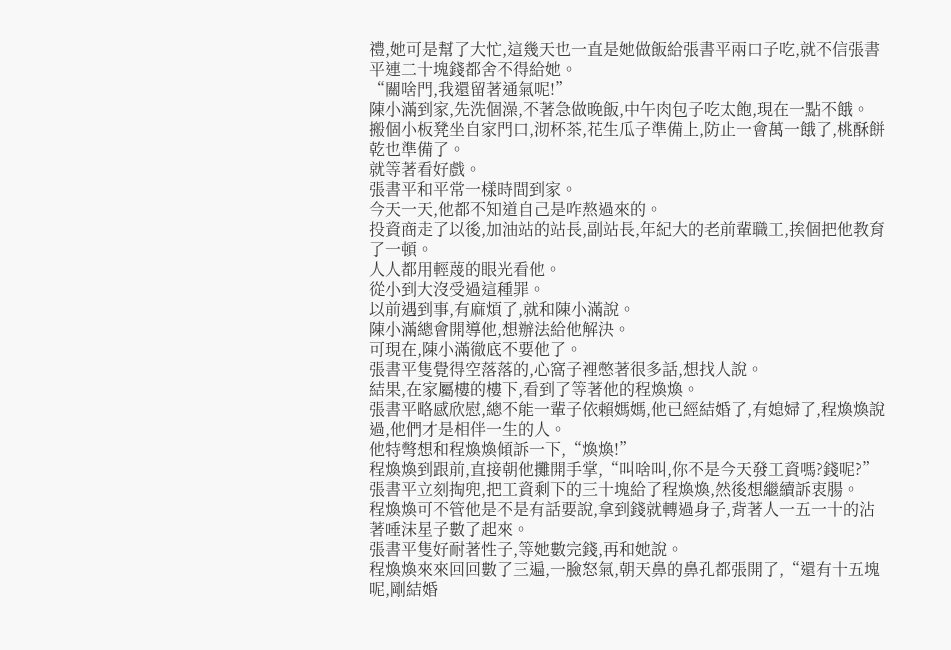禮,她可是幫了大忙,這幾天也一直是她做飯給張書平兩口子吃,就不信張書平連二十塊錢都舍不得給她。
“關啥門,我還留著通氣呢!”
陳小滿到家,先洗個澡,不著急做晚飯,中午肉包子吃太飽,現在一點不餓。
搬個小板凳坐自家門口,沏杯茶,花生瓜子準備上,防止一會萬一餓了,桃酥餅乾也準備了。
就等著看好戲。
張書平和平常一樣時間到家。
今天一天,他都不知道自己是咋熬過來的。
投資商走了以後,加油站的站長,副站長,年紀大的老前輩職工,挨個把他教育了一頓。
人人都用輕蔑的眼光看他。
從小到大沒受過這種罪。
以前遇到事,有麻煩了,就和陳小滿說。
陳小滿總會開導他,想辦法給他解決。
可現在,陳小滿徹底不要他了。
張書平隻覺得空落落的,心窩子裡憋著很多話,想找人說。
結果,在家屬樓的樓下,看到了等著他的程煥煥。
張書平略感欣慰,總不能一輩子依賴媽媽,他已經結婚了,有媳婦了,程煥煥說過,他們才是相伴一生的人。
他特彆想和程煥煥傾訴一下,“煥煥!”
程煥煥到跟前,直接朝他攤開手掌,“叫啥叫,你不是今天發工資嗎?錢呢?”
張書平立刻掏兜,把工資剩下的三十塊給了程煥煥,然後想繼續訴衷腸。
程煥煥可不管他是不是有話要說,拿到錢就轉過身子,背著人一五一十的沾著唾沫星子數了起來。
張書平隻好耐著性子,等她數完錢,再和她說。
程煥煥來來回回數了三遍,一臉怒氣,朝天鼻的鼻孔都張開了,“還有十五塊呢,剛結婚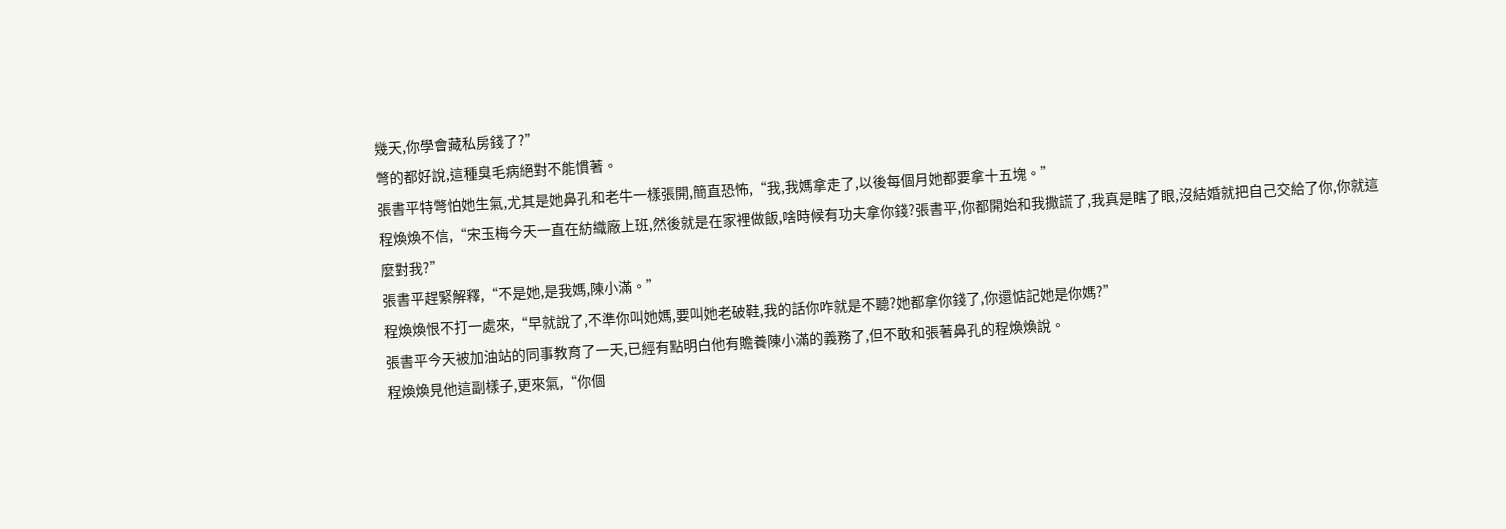幾天,你學會藏私房錢了?”
彆的都好說,這種臭毛病絕對不能慣著。
張書平特彆怕她生氣,尤其是她鼻孔和老牛一樣張開,簡直恐怖,“我,我媽拿走了,以後每個月她都要拿十五塊。”
程煥煥不信,“宋玉梅今天一直在紡織廠上班,然後就是在家裡做飯,啥時候有功夫拿你錢?張書平,你都開始和我撒謊了,我真是瞎了眼,沒結婚就把自己交給了你,你就這麼對我?”
張書平趕緊解釋,“不是她,是我媽,陳小滿。”
程煥煥恨不打一處來,“早就說了,不準你叫她媽,要叫她老破鞋,我的話你咋就是不聽?她都拿你錢了,你還惦記她是你媽?”
張書平今天被加油站的同事教育了一天,已經有點明白他有贍養陳小滿的義務了,但不敢和張著鼻孔的程煥煥說。
程煥煥見他這副樣子,更來氣,“你個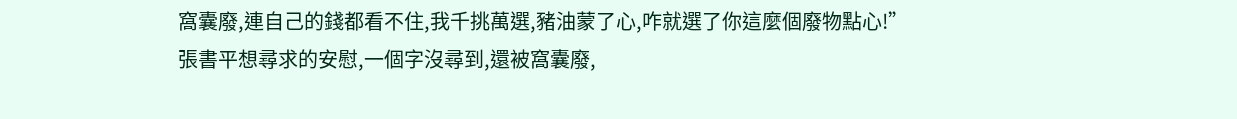窩囊廢,連自己的錢都看不住,我千挑萬選,豬油蒙了心,咋就選了你這麼個廢物點心!”
張書平想尋求的安慰,一個字沒尋到,還被窩囊廢,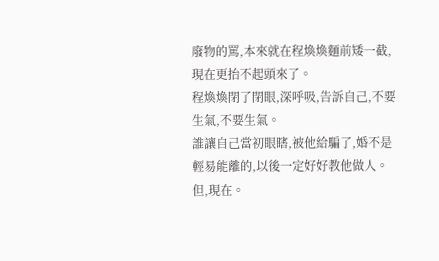廢物的罵,本來就在程煥煥麵前矮一截,現在更抬不起頭來了。
程煥煥閉了閉眼,深呼吸,告訴自己,不要生氣,不要生氣。
誰讓自己當初眼瞎,被他給騙了,婚不是輕易能離的,以後一定好好教他做人。
但,現在。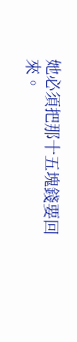她必須把那十五塊錢要回來。